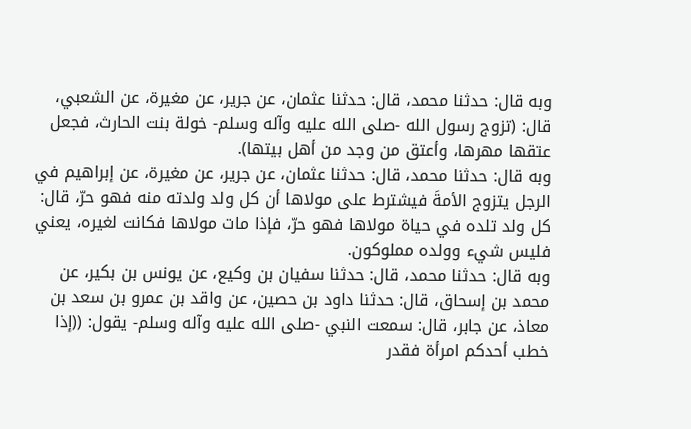وبه قال: حدثنا محمد، قال: حدثنا عثمان، عن جرير، عن مغيرة، عن الشعبي، قال: (تزوج رسول الله -صلى الله عليه وآله وسلم- خولة بنت الحارث، فجعل عتقها مهرها، وأعتق من وجد من أهل بيتها).
وبه قال: حدثنا محمد، قال: حدثنا عثمان، عن جرير، عن مغيرة، عن إبراهيم في الرجل يتزوج الأمةَ فيشترط على مولاها أن كل ولد ولدته منه فهو حرّ، قال: كل ولد تلده في حياة مولاها فهو حرّ، فإذا مات مولاها فكانت لغيره، يعني فليس شيء وولده مملوكون.
وبه قال: حدثنا محمد، قال: حدثنا سفيان بن وكيع، عن يونس بن بكير، عن محمد بن إسحاق، قال: حدثنا داود بن حصين، عن واقد بن عمرو بن سعد بن معاذ، عن جابر، قال: سمعت النبي -صلى الله عليه وآله وسلم- يقول: ((إذا خطب أحدكم امرأة فقدر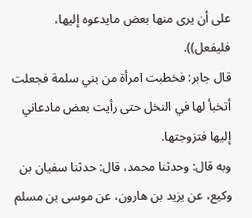على أن يرى منها بعض مايدعوه إليها، فليفعل)).
قال جابر: فخطبت امرأة من بني سلمة فجعلت أتخبأ لها في النخل حتى رأيت بعض مادعاني إليها فتزوجتها.
وبه قال: وحدثنا محمد، قال: حدثنا سفيان بن وكيع، عن يزيد بن هارون، عن موسى بن مسلم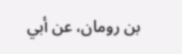بن رومان، عن أبي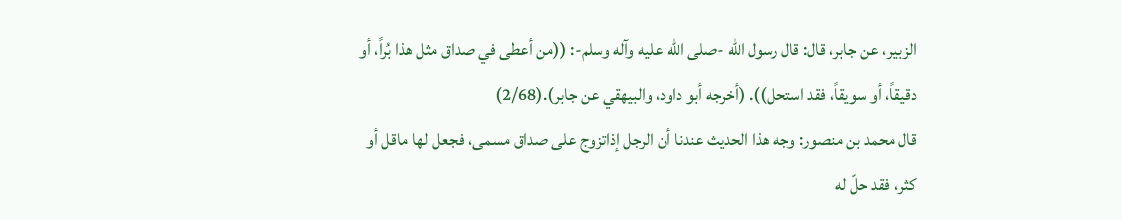الزبير، عن جابر، قال: قال رسول الله -صلى الله عليه وآله وسلم-: ((من أعطى في صداق مثل هذا بُراً، أو دقيقاً، أو سويقاً، فقد استحل)). (أخرجه أبو داود، والبيهقي عن جابر).(2/68)
قال محمد بن منصور: وجه هذا الحديث عندنا أن الرجل إذاتزوج على صداق مسمى، فجعل لها ماقل أو كثر، فقد حلّ له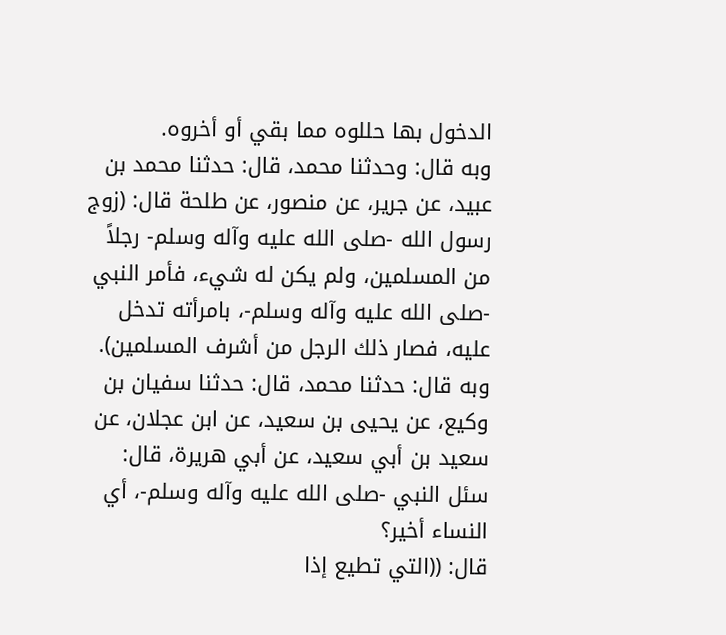الدخول بها حللوه مما بقي أو أخروه.
وبه قال: وحدثنا محمد، قال: حدثنا محمد بن عبيد، عن جرير، عن منصور، عن طلحة قال: (زوج رسول الله -صلى الله عليه وآله وسلم- رجلاً من المسلمين، ولم يكن له شيء، فأمر النبي -صلى الله عليه وآله وسلم-، بامرأته تدخل عليه، فصار ذلك الرجل من أشرف المسلمين).
وبه قال: حدثنا محمد، قال: حدثنا سفيان بن وكيع، عن يحيى بن سعيد، عن ابن عجلان، عن سعيد بن أبي سعيد، عن أبي هريرة، قال: سئل النبي -صلى الله عليه وآله وسلم-، أي النساء أخير؟
قال: ((التي تطيع إذا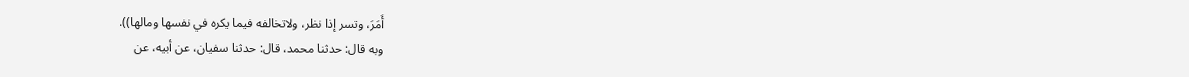أَمَرَ، وتسر إذا نظر، ولاتخالفه فيما يكره في نفسها ومالها)).
وبه قال: حدثنا محمد، قال: حدثنا سفيان، عن أبيه، عن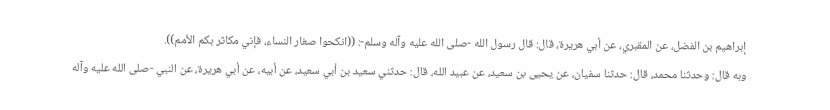إبراهيم بن الفضل، عن المقبري، عن أبي هريرة، قال: قال رسول الله -صلى الله عليه وآله وسلم-: ((انكحوا صغار النساء، فإني مكاثر بكم الأمم)).
وبه قال: وحدثنا محمد، قال: حدثنا سفيان، عن يحيى بن سعيد، عن عبيد الله، قال: حدثني سعيد بن أبي سعيد، عن أبيه، عن أبي هريرة، عن النبي -صلى الله عليه وآله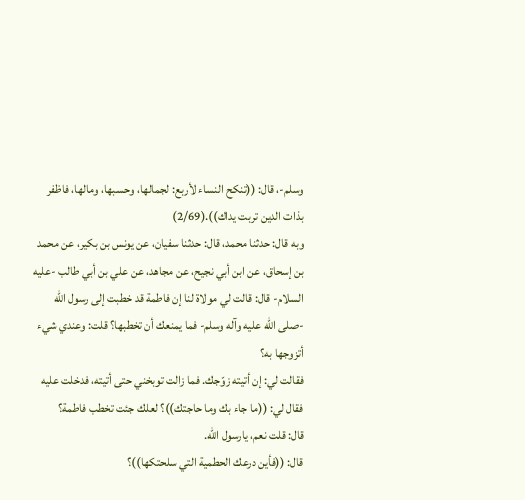وسلم-، قال: ((تنكح النساء لأربع: لجمالها، وحسبها، ومالها، فاظفر بذات الدين تربت يداك)).(2/69)
وبه قال: حدثنا محمد، قال: حدثنا سفيان، عن يونس بن بكير، عن محمد بن إسحاق، عن ابن أبي نجيح، عن مجاهد، عن علي بن أبي طالب -عليه السلام- قال: قالت لي مولاة لنا إن فاطمة قد خطبت إلى رسول الله -صلى الله عليه وآله وسلم- فما يمنعك أن تخطبها؟ قلت: وعندي شيء أتزوجها به؟
فقالت لي: إن أتيته زوّجك. فما زالت توبخني حتى أتيته، فدخلت عليه فقال لي: ((ما جاء بك وما حاجتك))؟ لعلك جئت تخطب فاطمة؟
قال: قلت نعم، يارسول الله.
قال: ((فأين درعك الحطمية التي سلحتكها))؟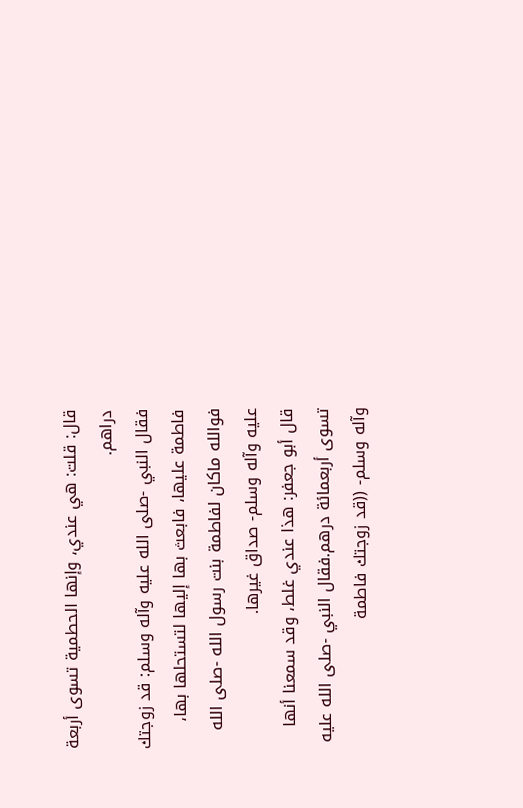قال: قلت: هي عندي، وإنها الحطمية تسوى أربعة دراهم.
فقال النبي -صلى الله عليه وآله وسلم: قد زوجتك فاطمة عليها، فابعث بها إليها لتستحلها بها، فوالله ماكان لفاطمة بنت رسول الله -صلى الله عليه وآله وسلم- صداق غيرها.
قال أبو جعفر: هذا عندي غلط، وقد سمعنا أنها تسوى أربعمائة درهم.فقال النبي -صلى الله عليه وآله وسلم- ((قد زوجتك فاطمة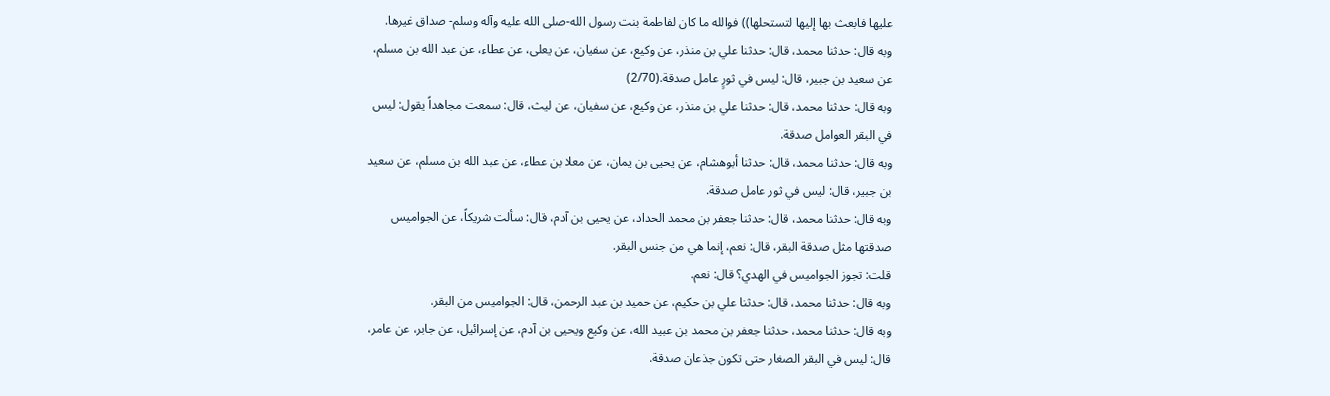عليها فابعث بها إليها لتستحلها)) فوالله ما كان لفاطمة بنت رسول الله-صلى الله عليه وآله وسلم- صداق غيرها.
وبه قال: حدثنا محمد، قال: حدثنا علي بن منذر، عن وكيع، عن سفيان، عن يعلى، عن عطاء، عن عبد الله بن مسلم، عن سعيد بن جبير، قال: ليس في ثورٍ عامل صدقة.(2/70)
وبه قال: حدثنا محمد، قال: حدثنا علي بن منذر، عن وكيع، عن سفيان، عن ليث، قال: سمعت مجاهداً يقول: ليس في البقر العوامل صدقة.
وبه قال: حدثنا محمد، قال: حدثنا أبوهشام، عن يحيى بن يمان، عن معلا بن عطاء، عن عبد الله بن مسلم، عن سعيد بن جبير، قال: ليس في ثور عامل صدقة.
وبه قال: حدثنا محمد، قال: حدثنا جعفر بن محمد الحداد، عن يحيى بن آدم، قال: سألت شريكاً، عن الجواميس صدقتها مثل صدقة البقر، قال: نعم، إنما هي من جنس البقر.
قلت: تجوز الجواميس في الهدي؟ قال: نعم.
وبه قال: حدثنا محمد، قال: حدثنا علي بن حكيم، عن حميد بن عبد الرحمن، قال: الجواميس من البقر.
وبه قال: حدثنا محمد، حدثنا جعفر بن محمد بن عبيد الله، عن وكيع ويحيى بن آدم، عن إسرائيل، عن جابر، عن عامر، قال: ليس في البقر الصغار حتى تكون جذعان صدقة.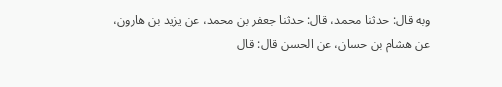وبه قال: حدثنا محمد، قال: حدثنا جعفر بن محمد، عن يزيد بن هارون، عن هشام بن حسان، عن الحسن قال: قال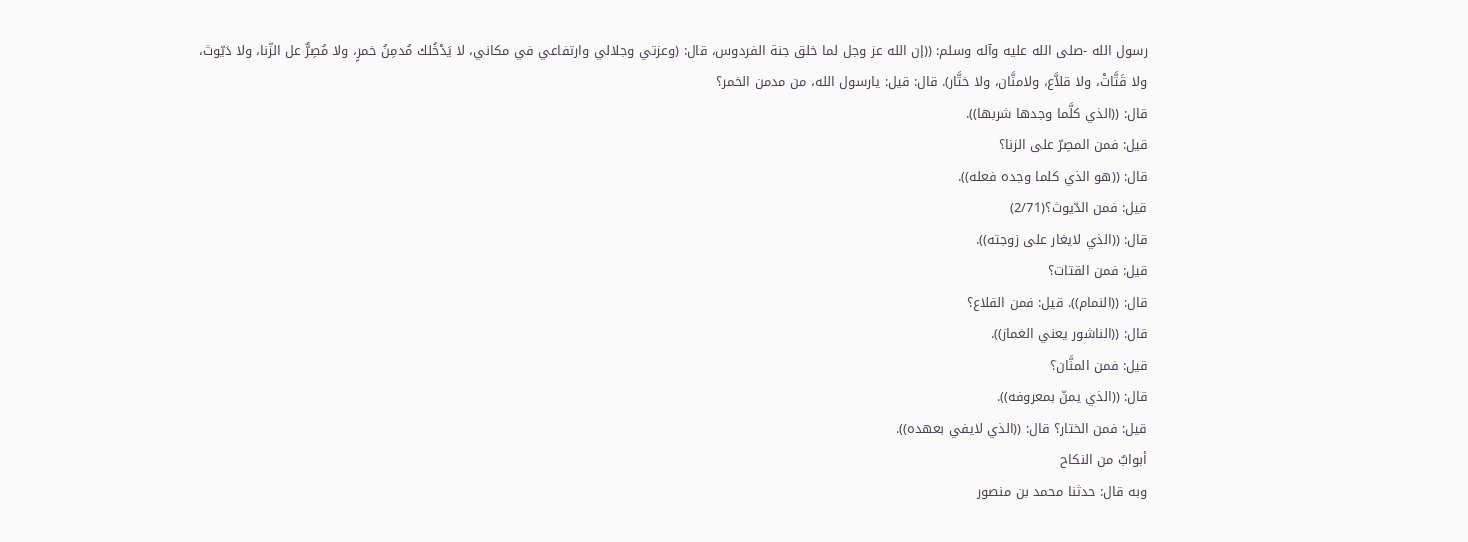رسول الله -صلى الله عليه وآله وسلم: ((إن الله عز وجل لما خلق جنة الفردوس، قال: (وعزتي وجلالي وارتفاعي في مكاني، لا يَدْخُلك مُدمِنُ خمرٍ، ولا مُصِرٌّ عل الزّنا، ولا دَيّوث، ولا قَتَّاتْ، ولا قلاَّع، ولامنَّان، ولا ختَّار). قال: قيل: يارسول الله، من مدمن الخمر؟
قال: ((الذي كلَّما وجدها شربها)).
قيل: فمن المصِرّ على الزنا؟
قال: ((هو الذي كلما وجده فعله)).
قيل: فمن الدّيوث؟(2/71)
قال: ((الذي لايغار على زوجته)).
قيل: فمن القتات؟
قال: ((النمام)). قيل: فمن القلاع؟
قال: ((الناشور يعني الغماز)).
قيل: فمن المنَّان؟
قال: ((الذي يمنّ بمعروفه)).
قيل: فمن الختار؟ قال: ((الذي لايفي بعهده)).
أبوابٌ من النكاح
وبه قال: حدثنا محمد بن منصور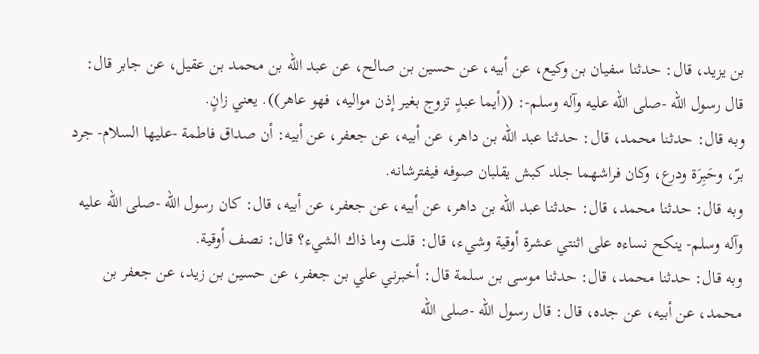بن يزيد، قال: حدثنا سفيان بن وكيع، عن أبيه، عن حسين بن صالح، عن عبد الله بن محمد بن عقيل، عن جابر قال: قال رسول الله -صلى الله عليه وآله وسلم-: ((أيما عبدٍ تزوج بغير إذن مواليه، فهو عاهر)). يعني زانٍ.
وبه قال: حدثنا محمد، قال: حدثنا عبد الله بن داهر، عن أبيه، عن جعفر، عن أبيه: أن صداق فاطمة -عليها السلام- جرد برّ، وحَبِرَة ودرع، وكان فراشهما جلد كبش يقلبان صوفه فيفترشانه.
وبه قال: حدثنا محمد، قال: حدثنا عبد الله بن داهر، عن أبيه، عن جعفر، عن أبيه، قال: كان رسول الله -صلى الله عليه وآله وسلم- ينكح نساءه على اثنتي عشرة أوقية وشيء، قال: قلت وما ذاك الشيء؟ قال: نصف أوقية.
وبه قال: حدثنا محمد، قال: حدثنا موسى بن سلمة قال: أخبرني علي بن جعفر، عن حسين بن زيد، عن جعفر بن محمد، عن أبيه، عن جده، قال: قال رسول الله -صلى الله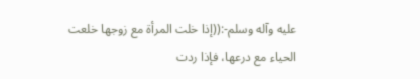عليه وآله وسلم-:((إذا خلت المرأة مع زوجها خلعت الحياء مع درعها، فإذا ردت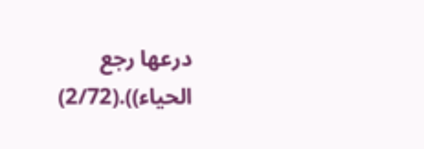درعها رجع الحياء)).(2/72)